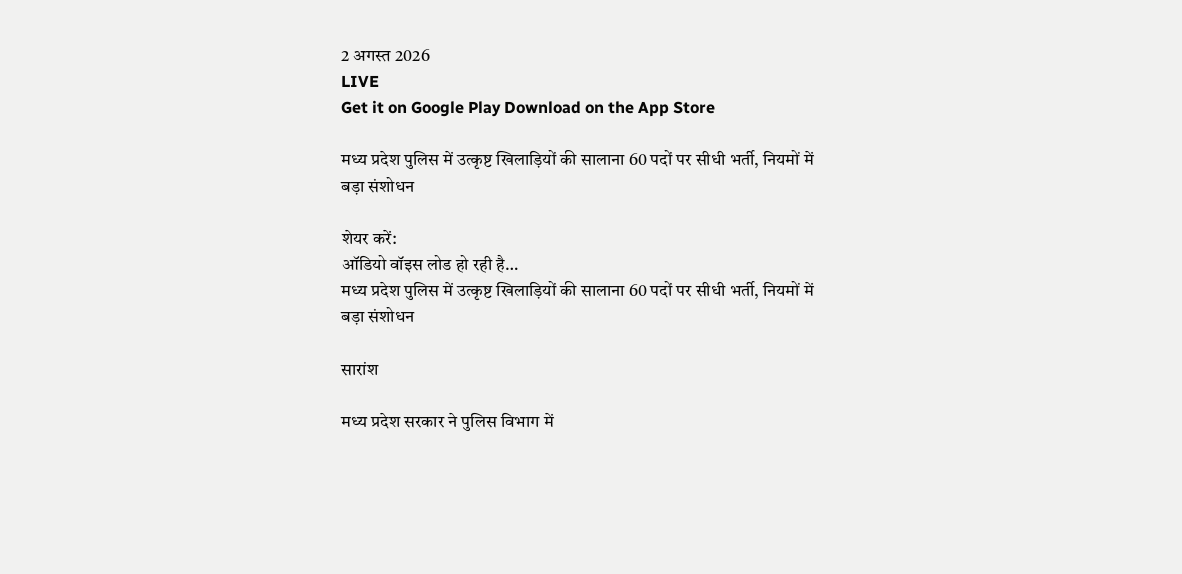2 अगस्त 2026
LIVE
Get it on Google Play Download on the App Store

मध्य प्रदेश पुलिस में उत्कृष्ट खिलाड़ियों की सालाना 60 पदों पर सीधी भर्ती, नियमों में बड़ा संशोधन

शेयर करें:
ऑडियो वॉइस लोड हो रही है…
मध्य प्रदेश पुलिस में उत्कृष्ट खिलाड़ियों की सालाना 60 पदों पर सीधी भर्ती, नियमों में बड़ा संशोधन

सारांश

मध्य प्रदेश सरकार ने पुलिस विभाग में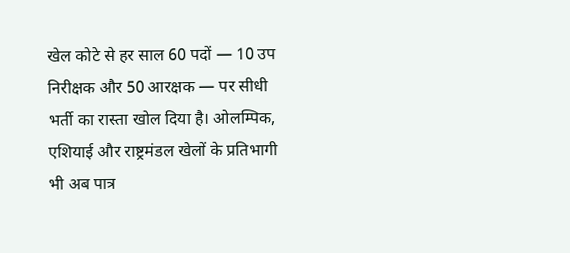खेल कोटे से हर साल 60 पदों — 10 उप निरीक्षक और 50 आरक्षक — पर सीधी भर्ती का रास्ता खोल दिया है। ओलम्पिक, एशियाई और राष्ट्रमंडल खेलों के प्रतिभागी भी अब पात्र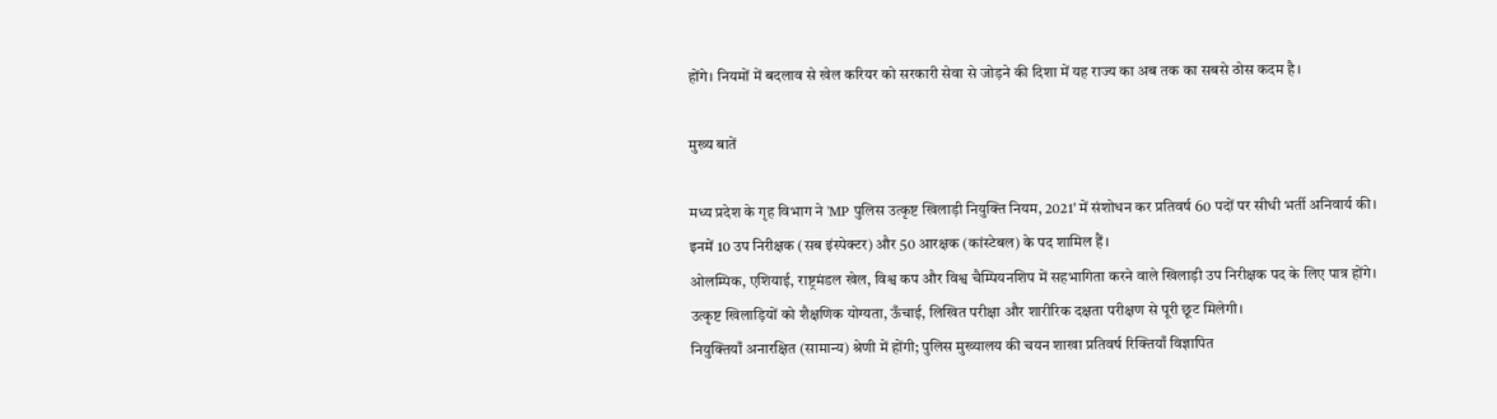होंगे। नियमों में बदलाव से खेल करियर को सरकारी सेवा से जोड़ने की दिशा में यह राज्य का अब तक का सबसे ठोस कदम है।

मुख्य बातें

मध्य प्रदेश के गृह विभाग ने 'MP पुलिस उत्कृष्ट खिलाड़ी नियुक्ति नियम, 2021' में संशोधन कर प्रतिवर्ष 60 पदों पर सीधी भर्ती अनिवार्य की।
इनमें 10 उप निरीक्षक (सब इंस्पेक्टर) और 50 आरक्षक (कांस्टेबल) के पद शामिल हैं।
ओलम्पिक, एशियाई, राष्ट्रमंडल खेल, विश्व कप और विश्व चैम्पियनशिप में सहभागिता करने वाले खिलाड़ी उप निरीक्षक पद के लिए पात्र होंगे।
उत्कृष्ट खिलाड़ियों को शैक्षणिक योग्यता, ऊँचाई, लिखित परीक्षा और शारीरिक दक्षता परीक्षण से पूरी छूट मिलेगी।
नियुक्तियाँ अनारक्षित (सामान्य) श्रेणी में होंगी; पुलिस मुख्यालय की चयन शाखा प्रतिवर्ष रिक्तियाँ विज्ञापित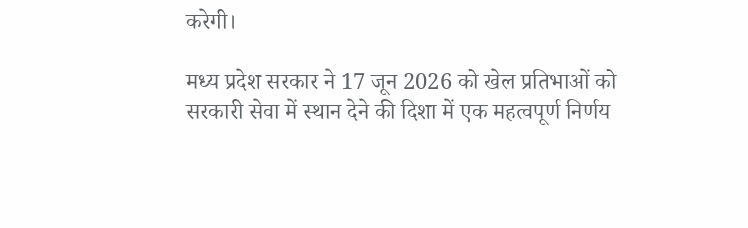करेगी।

मध्य प्रदेश सरकार ने 17 जून 2026 को खेल प्रतिभाओं को सरकारी सेवा में स्थान देने की दिशा में एक महत्वपूर्ण निर्णय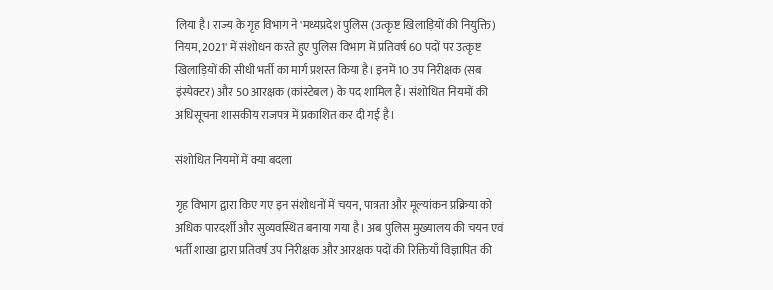लिया है। राज्य के गृह विभाग ने 'मध्यप्रदेश पुलिस (उत्कृष्ट खिलाड़ियों की नियुक्ति) नियम, 2021' में संशोधन करते हुए पुलिस विभाग में प्रतिवर्ष 60 पदों पर उत्कृष्ट खिलाड़ियों की सीधी भर्ती का मार्ग प्रशस्त किया है। इनमें 10 उप निरीक्षक (सब इंस्पेक्टर) और 50 आरक्षक (कांस्टेबल) के पद शामिल हैं। संशोधित नियमों की अधिसूचना शासकीय राजपत्र में प्रकाशित कर दी गई है।

संशोधित नियमों में क्या बदला

गृह विभाग द्वारा किए गए इन संशोधनों में चयन, पात्रता और मूल्यांकन प्रक्रिया को अधिक पारदर्शी और सुव्यवस्थित बनाया गया है। अब पुलिस मुख्यालय की चयन एवं भर्ती शाखा द्वारा प्रतिवर्ष उप निरीक्षक और आरक्षक पदों की रिक्तियाँ विज्ञापित की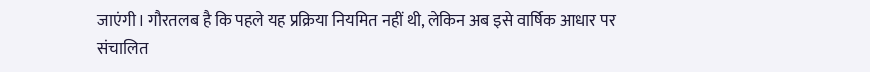जाएंगी। गौरतलब है कि पहले यह प्रक्रिया नियमित नहीं थी, लेकिन अब इसे वार्षिक आधार पर संचालित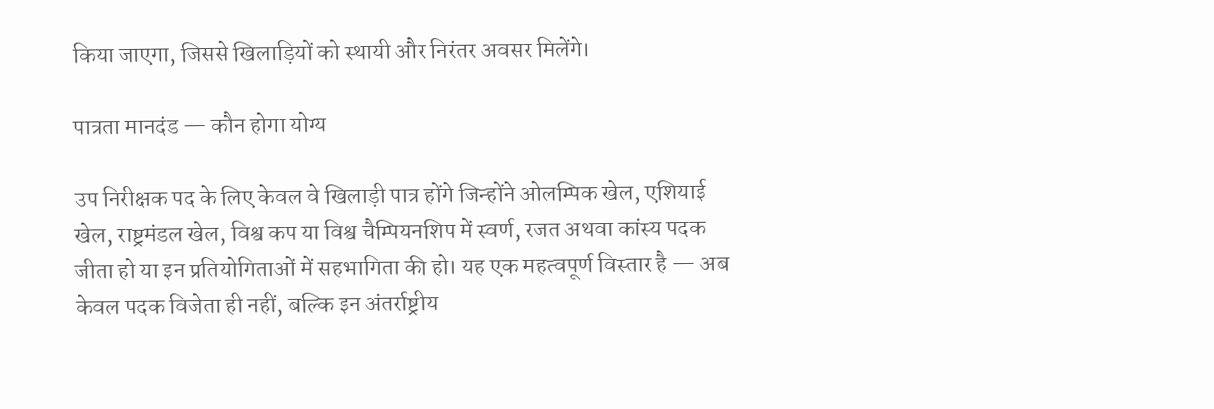किया जाएगा, जिससे खिलाड़ियों को स्थायी और निरंतर अवसर मिलेंगे।

पात्रता मानदंड — कौन होगा योग्य

उप निरीक्षक पद के लिए केवल वे खिलाड़ी पात्र होंगे जिन्होंने ओलम्पिक खेल, एशियाई खेल, राष्ट्रमंडल खेल, विश्व कप या विश्व चैम्पियनशिप में स्वर्ण, रजत अथवा कांस्य पदक जीता हो या इन प्रतियोगिताओं में सहभागिता की हो। यह एक महत्वपूर्ण विस्तार है — अब केवल पदक विजेता ही नहीं, बल्कि इन अंतर्राष्ट्रीय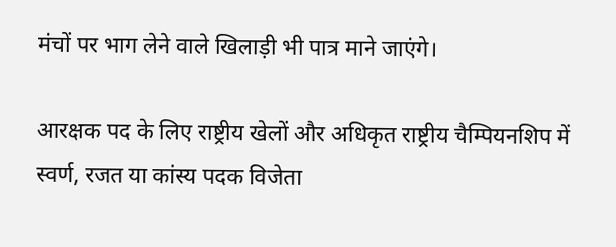मंचों पर भाग लेने वाले खिलाड़ी भी पात्र माने जाएंगे।

आरक्षक पद के लिए राष्ट्रीय खेलों और अधिकृत राष्ट्रीय चैम्पियनशिप में स्वर्ण, रजत या कांस्य पदक विजेता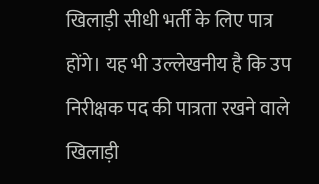खिलाड़ी सीधी भर्ती के लिए पात्र होंगे। यह भी उल्लेखनीय है कि उप निरीक्षक पद की पात्रता रखने वाले खिलाड़ी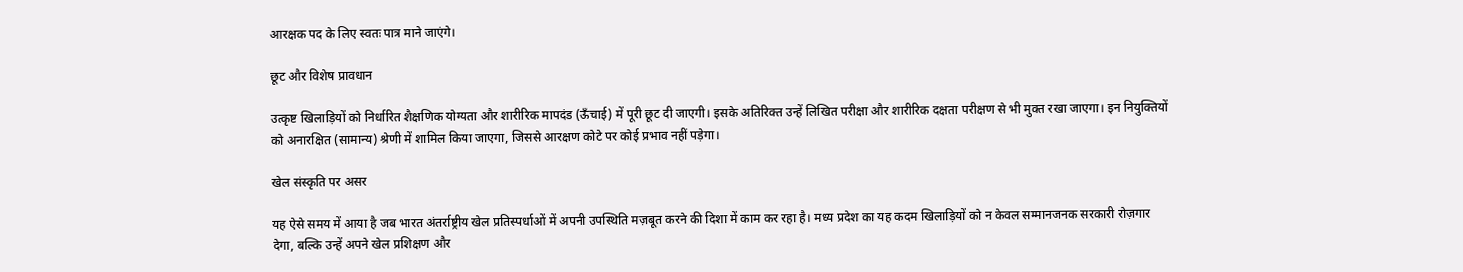आरक्षक पद के लिए स्वतः पात्र माने जाएंगे।

छूट और विशेष प्रावधान

उत्कृष्ट खिलाड़ियों को निर्धारित शैक्षणिक योग्यता और शारीरिक मापदंड (ऊँचाई) में पूरी छूट दी जाएगी। इसके अतिरिक्त उन्हें लिखित परीक्षा और शारीरिक दक्षता परीक्षण से भी मुक्त रखा जाएगा। इन नियुक्तियों को अनारक्षित (सामान्य) श्रेणी में शामिल किया जाएगा, जिससे आरक्षण कोटे पर कोई प्रभाव नहीं पड़ेगा।

खेल संस्कृति पर असर

यह ऐसे समय में आया है जब भारत अंतर्राष्ट्रीय खेल प्रतिस्पर्धाओं में अपनी उपस्थिति मज़बूत करने की दिशा में काम कर रहा है। मध्य प्रदेश का यह कदम खिलाड़ियों को न केवल सम्मानजनक सरकारी रोज़गार देगा, बल्कि उन्हें अपने खेल प्रशिक्षण और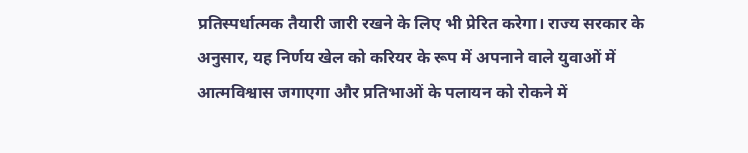प्रतिस्पर्धात्मक तैयारी जारी रखने के लिए भी प्रेरित करेगा। राज्य सरकार के अनुसार, यह निर्णय खेल को करियर के रूप में अपनाने वाले युवाओं में आत्मविश्वास जगाएगा और प्रतिभाओं के पलायन को रोकने में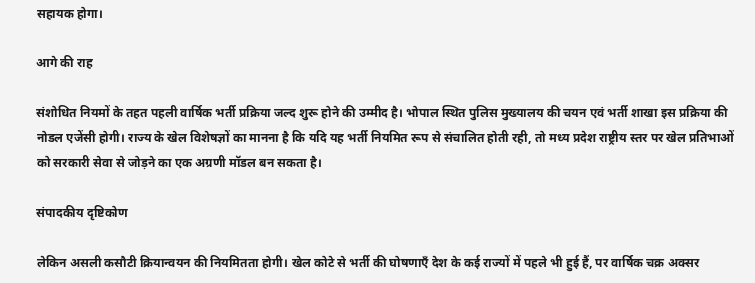सहायक होगा।

आगे की राह

संशोधित नियमों के तहत पहली वार्षिक भर्ती प्रक्रिया जल्द शुरू होने की उम्मीद है। भोपाल स्थित पुलिस मुख्यालय की चयन एवं भर्ती शाखा इस प्रक्रिया की नोडल एजेंसी होगी। राज्य के खेल विशेषज्ञों का मानना है कि यदि यह भर्ती नियमित रूप से संचालित होती रही, तो मध्य प्रदेश राष्ट्रीय स्तर पर खेल प्रतिभाओं को सरकारी सेवा से जोड़ने का एक अग्रणी मॉडल बन सकता है।

संपादकीय दृष्टिकोण

लेकिन असली कसौटी क्रियान्वयन की नियमितता होगी। खेल कोटे से भर्ती की घोषणाएँ देश के कई राज्यों में पहले भी हुई हैं, पर वार्षिक चक्र अक्सर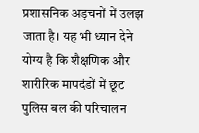प्रशासनिक अड़चनों में उलझ जाता है। यह भी ध्यान देने योग्य है कि शैक्षणिक और शारीरिक मापदंडों में छूट पुलिस बल की परिचालन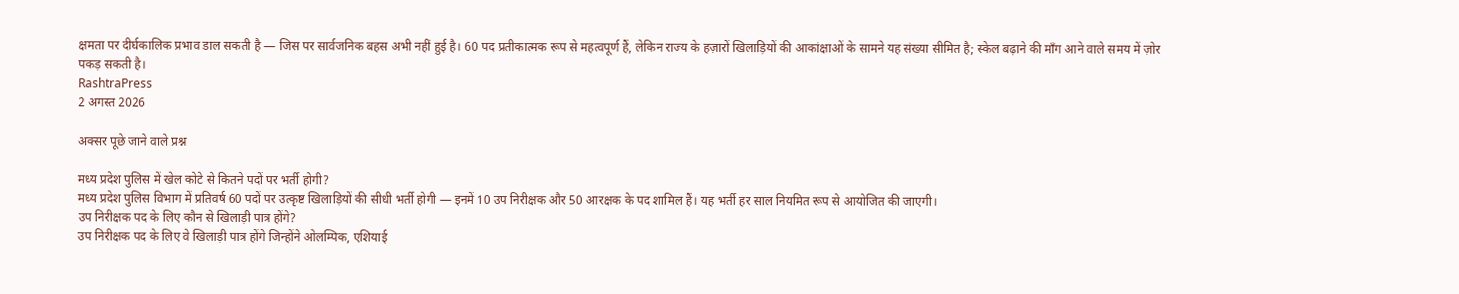क्षमता पर दीर्घकालिक प्रभाव डाल सकती है — जिस पर सार्वजनिक बहस अभी नहीं हुई है। 60 पद प्रतीकात्मक रूप से महत्वपूर्ण हैं, लेकिन राज्य के हज़ारों खिलाड़ियों की आकांक्षाओं के सामने यह संख्या सीमित है; स्केल बढ़ाने की माँग आने वाले समय में ज़ोर पकड़ सकती है।
RashtraPress
2 अगस्त 2026

अक्सर पूछे जाने वाले प्रश्न

मध्य प्रदेश पुलिस में खेल कोटे से कितने पदों पर भर्ती होगी?
मध्य प्रदेश पुलिस विभाग में प्रतिवर्ष 60 पदों पर उत्कृष्ट खिलाड़ियों की सीधी भर्ती होगी — इनमें 10 उप निरीक्षक और 50 आरक्षक के पद शामिल हैं। यह भर्ती हर साल नियमित रूप से आयोजित की जाएगी।
उप निरीक्षक पद के लिए कौन से खिलाड़ी पात्र होंगे?
उप निरीक्षक पद के लिए वे खिलाड़ी पात्र होंगे जिन्होंने ओलम्पिक, एशियाई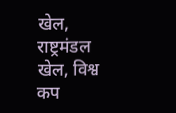खेल, राष्ट्रमंडल खेल, विश्व कप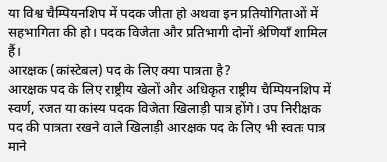या विश्व चैम्पियनशिप में पदक जीता हो अथवा इन प्रतियोगिताओं में सहभागिता की हो। पदक विजेता और प्रतिभागी दोनों श्रेणियाँ शामिल हैं।
आरक्षक (कांस्टेबल) पद के लिए क्या पात्रता है?
आरक्षक पद के लिए राष्ट्रीय खेलों और अधिकृत राष्ट्रीय चैम्पियनशिप में स्वर्ण, रजत या कांस्य पदक विजेता खिलाड़ी पात्र होंगे। उप निरीक्षक पद की पात्रता रखने वाले खिलाड़ी आरक्षक पद के लिए भी स्वतः पात्र माने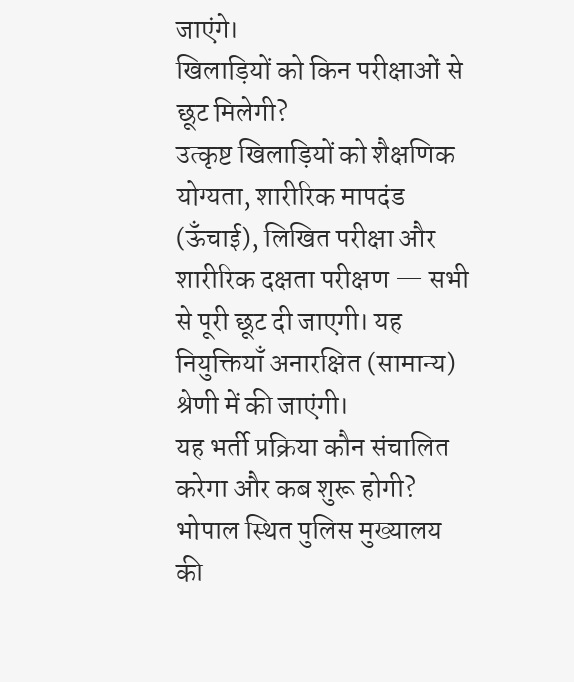जाएंगे।
खिलाड़ियों को किन परीक्षाओं से छूट मिलेगी?
उत्कृष्ट खिलाड़ियों को शैक्षणिक योग्यता, शारीरिक मापदंड (ऊँचाई), लिखित परीक्षा और शारीरिक दक्षता परीक्षण — सभी से पूरी छूट दी जाएगी। यह नियुक्तियाँ अनारक्षित (सामान्य) श्रेणी में की जाएंगी।
यह भर्ती प्रक्रिया कौन संचालित करेगा और कब शुरू होगी?
भोपाल स्थित पुलिस मुख्यालय की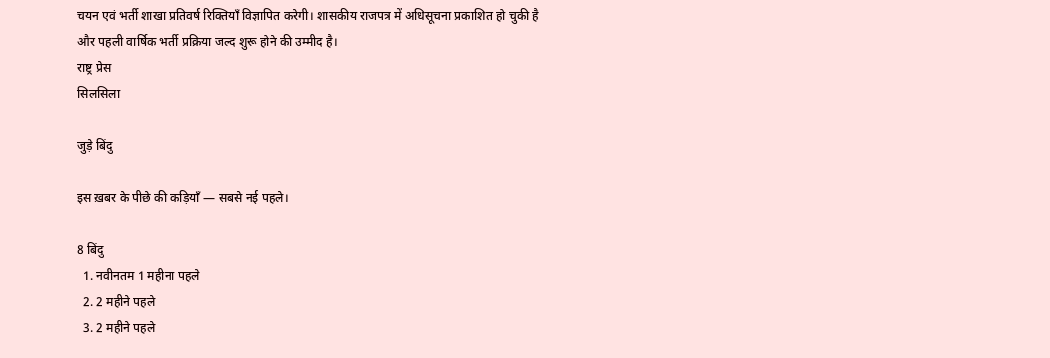चयन एवं भर्ती शाखा प्रतिवर्ष रिक्तियाँ विज्ञापित करेगी। शासकीय राजपत्र में अधिसूचना प्रकाशित हो चुकी है और पहली वार्षिक भर्ती प्रक्रिया जल्द शुरू होने की उम्मीद है।
राष्ट्र प्रेस
सिलसिला

जुड़े बिंदु

इस ख़बर के पीछे की कड़ियाँ — सबसे नई पहले।

8 बिंदु
  1. नवीनतम 1 महीना पहले
  2. 2 महीने पहले
  3. 2 महीने पहले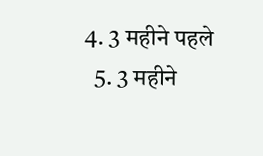4. 3 महीने पहले
  5. 3 महीने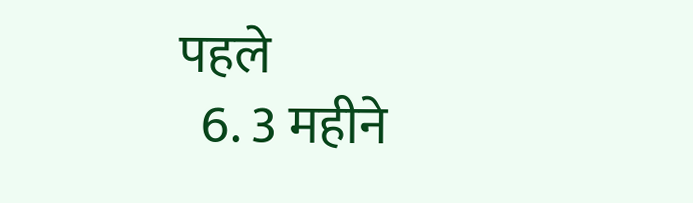पहले
  6. 3 महीने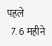पहले
  7. 6 महीने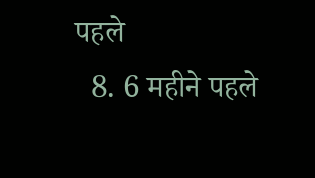पहले
  8. 6 महीने पहले